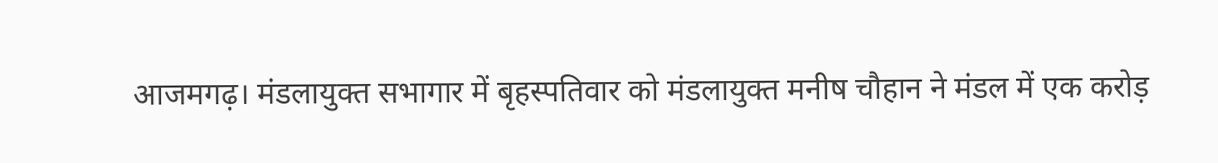आजमगढ़। मंडलायुक्त सभागार में बृहस्पतिवार को मंडलायुक्त मनीष चौहान ने मंडल में एक करोड़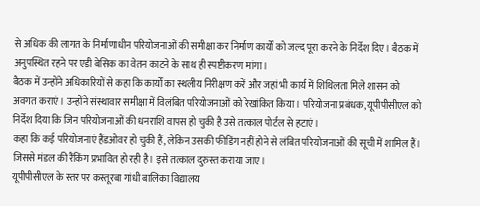से अधिक की लागत के निर्माणाधीन परियोजनाओं की समीक्षा कर निर्माण कार्यों को जल्द पूरा करने के निर्देश दिए। बैठक में अनुपस्थित रहने पर एडी बेसिक का वेतन काटने के साथ ही स्पष्टीकरण मांगा।
बैठक में उन्होंने अधिकारियों से कहा कि कार्यों का स्थलीय निरीक्षण करें और जहां भी कार्य में शिथिलता मिले शासन को अवगत कराएं। उन्होंने संस्थावार समीक्षा में विलंबित परियोजनाओं को रेखांकित किया। परियोजना प्रबंधक, यूपीपीसीएल को निर्देश दिया कि जिन परियोजनाओं की धनराशि वापस हो चुकी है उसे तत्काल पोर्टल से हटाएं।
कहा कि कई परियोजनाएं हैंडओवर हो चुकी हैं, लेकिन उसकी फीडिंग नहीं होने से लंबित परियोजनाओं की सूची में शामिल हैं। जिससे मंडल की रैंकिंग प्रभावित हो रही है। इसे तत्काल दुरुस्त कराया जाए।
यूपीपीसीएल के स्तर पर कस्तूरबा गांधी बालिका विद्यालय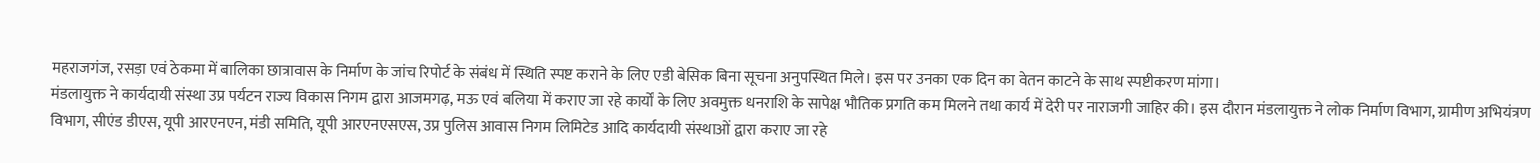महराजगंज, रसड़ा एवं ठेकमा में बालिका छात्रावास के निर्माण के जांच रिपोर्ट के संबंध में स्थिति स्पष्ट कराने के लिए एडी बेसिक बिना सूचना अनुपस्थित मिले। इस पर उनका एक दिन का वेतन काटने के साथ स्पष्टीकरण मांगा।
मंडलायुक्त ने कार्यदायी संस्था उप्र पर्यटन राज्य विकास निगम द्वारा आजमगढ़, मऊ एवं बलिया में कराए जा रहे कार्यों के लिए अवमुक्त धनराशि के सापेक्ष भौतिक प्रगति कम मिलने तथा कार्य में देरी पर नाराजगी जाहिर की। इस दौरान मंडलायुक्त ने लोक निर्माण विभाग, ग्रामीण अभियंत्रण विभाग, सीएंड डीएस, यूपी आरएनएन, मंडी समिति, यूपी आरएनएसएस, उप्र पुलिस आवास निगम लिमिटेड आदि कार्यदायी संस्थाओं द्वारा कराए जा रहे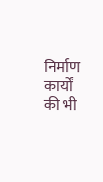निर्माण कार्यों की भी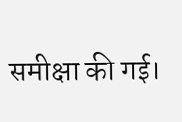समीक्षा की गई।